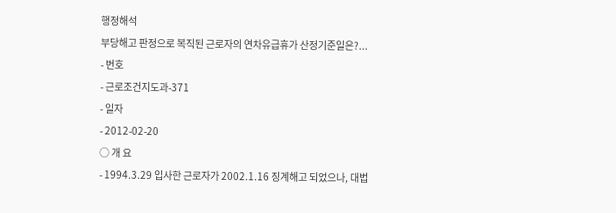행정해석
부당해고 판정으로 복직된 근로자의 연차유급휴가 산정기준일은?...
- 번호
- 근로조건지도과-371
- 일자
- 2012-02-20
○ 개 요
- 1994.3.29 입사한 근로자가 2002.1.16 징계해고 되었으나, 대법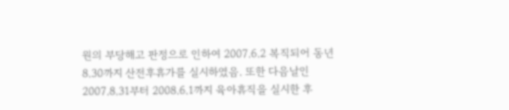원의 부당해고 판정으로 인하여 2007.6.2 복직되어 동년 8.30까지 산전후휴가를 실시하였음. 또한 다음날인 2007.8.31부터 2008.6.1까지 육아휴직을 실시한 후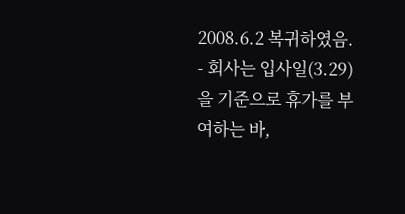2008.6.2 복귀하였음.
- 회사는 입사일(3.29)을 기준으로 휴가를 부여하는 바,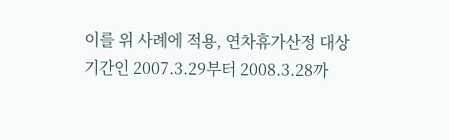이를 위 사례에 적용, 연차휴가산정 대상기간인 2007.3.29부터 2008.3.28까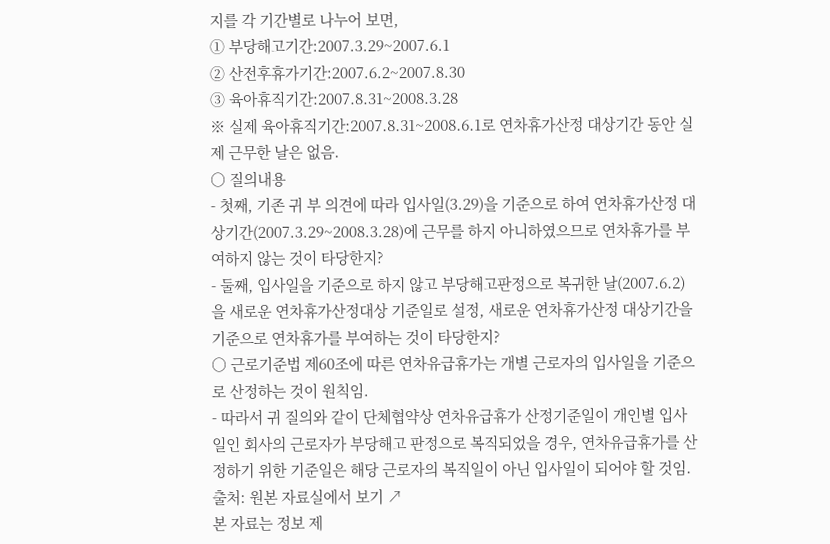지를 각 기간별로 나누어 보면,
① 부당해고기간:2007.3.29~2007.6.1
② 산전후휴가기간:2007.6.2~2007.8.30
③ 육아휴직기간:2007.8.31~2008.3.28
※ 실제 육아휴직기간:2007.8.31~2008.6.1로 연차휴가산정 대상기간 동안 실제 근무한 날은 없음.
○ 질의내용
- 첫째, 기존 귀 부 의견에 따라 입사일(3.29)을 기준으로 하여 연차휴가산정 대상기간(2007.3.29~2008.3.28)에 근무를 하지 아니하였으므로 연차휴가를 부여하지 않는 것이 타당한지?
- 둘째, 입사일을 기준으로 하지 않고 부당해고판정으로 복귀한 날(2007.6.2)을 새로운 연차휴가산정대상 기준일로 설정, 새로운 연차휴가산정 대상기간을 기준으로 연차휴가를 부여하는 것이 타당한지?
○ 근로기준법 제60조에 따른 연차유급휴가는 개별 근로자의 입사일을 기준으로 산정하는 것이 원칙임.
- 따라서 귀 질의와 같이 단체협약상 연차유급휴가 산정기준일이 개인별 입사일인 회사의 근로자가 부당해고 판정으로 복직되었을 경우, 연차유급휴가를 산정하기 위한 기준일은 해당 근로자의 복직일이 아닌 입사일이 되어야 할 것임.
출처: 원본 자료실에서 보기 ↗
본 자료는 정보 제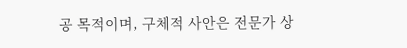공 목적이며, 구체적 사안은 전문가 상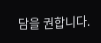담을 권합니다.